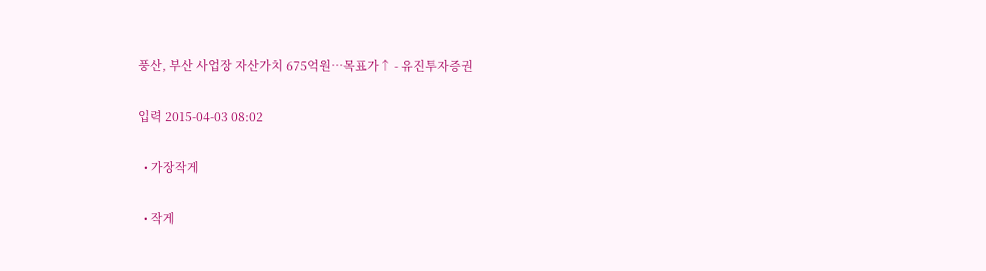풍산, 부산 사업장 자산가치 675억원…목표가↑ - 유진투자증권

입력 2015-04-03 08:02

  • 가장작게

  • 작게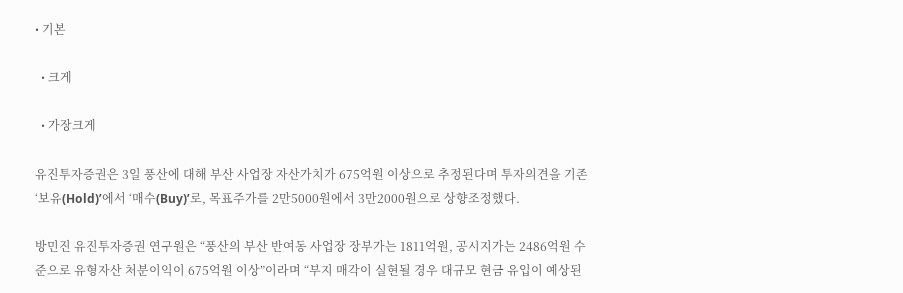• 기본

  • 크게

  • 가장크게

유진투자증권은 3일 풍산에 대해 부산 사업장 자산가치가 675억원 이상으로 추정된다며 투자의견을 기존 ‘보유(Hold)’에서 ‘매수(Buy)’로, 목표주가를 2만5000원에서 3만2000원으로 상향조정했다.

방민진 유진투자증권 연구원은 “풍산의 부산 반여동 사업장 장부가는 1811억원, 공시지가는 2486억원 수준으로 유형자산 처분이익이 675억원 이상”이라며 “부지 매각이 실현될 경우 대규모 현금 유입이 예상된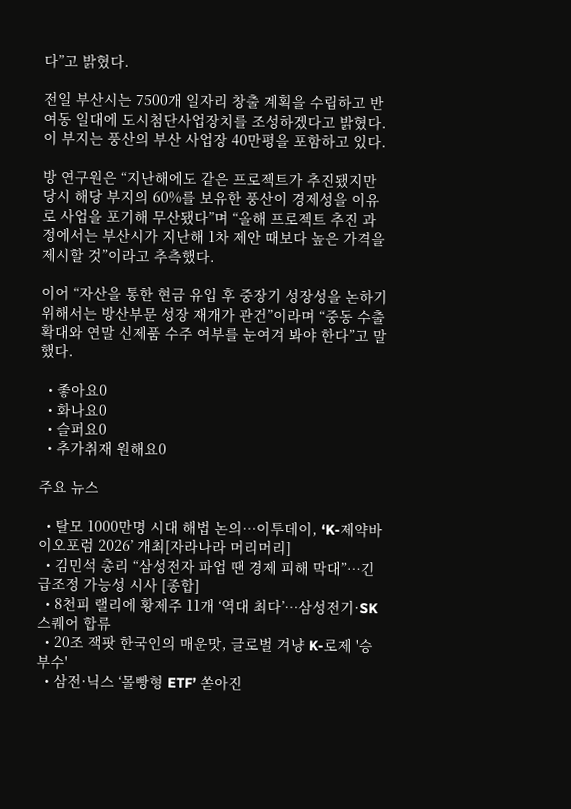다”고 밝혔다.

전일 부산시는 7500개 일자리 창출 계획을 수립하고 반여동 일대에 도시첨단사업장치를 조성하겠다고 밝혔다. 이 부지는 풍산의 부산 사업장 40만평을 포함하고 있다.

방 연구원은 “지난해에도 같은 프로젝트가 추진됐지만 당시 해당 부지의 60%를 보유한 풍산이 경제성을 이유로 사업을 포기해 무산됐다”며 “올해 프로젝트 추진 과정에서는 부산시가 지난해 1차 제안 때보다 높은 가격을 제시할 것”이라고 추측했다.

이어 “자산을 통한 현금 유입 후 중장기 성장성을 논하기 위해서는 방산부문 성장 재개가 관건”이라며 “중동 수출 확대와 연말 신제품 수주 여부를 눈여겨 봐야 한다”고 말했다.

  • 좋아요0
  • 화나요0
  • 슬퍼요0
  • 추가취재 원해요0

주요 뉴스

  • 탈모 1000만명 시대 해법 논의…이투데이, ‘K-제약바이오포럼 2026’ 개최[자라나라 머리머리]
  • 김민석 총리 “삼성전자 파업 땐 경제 피해 막대”…긴급조정 가능성 시사 [종합]
  • 8천피 랠리에 황제주 11개 ‘역대 최다’…삼성전기·SK스퀘어 합류
  • 20조 잭팟 한국인의 매운맛, 글로벌 겨냥 K-로제 '승부수'
  • 삼전·닉스 ‘몰빵형 ETF’ 쏟아진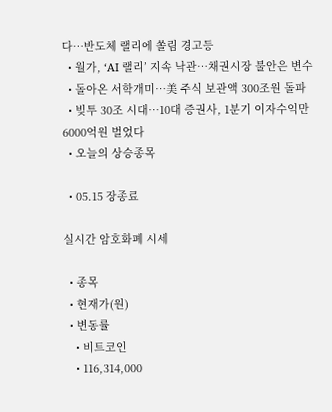다…반도체 랠리에 쏠림 경고등
  • 월가, ‘AI 랠리’ 지속 낙관…채권시장 불안은 변수
  • 돌아온 서학개미…美 주식 보관액 300조원 돌파
  • 빚투 30조 시대…10대 증권사, 1분기 이자수익만 6000억원 벌었다
  • 오늘의 상승종목

  • 05.15 장종료

실시간 암호화폐 시세

  • 종목
  • 현재가(원)
  • 변동률
    • 비트코인
    • 116,314,000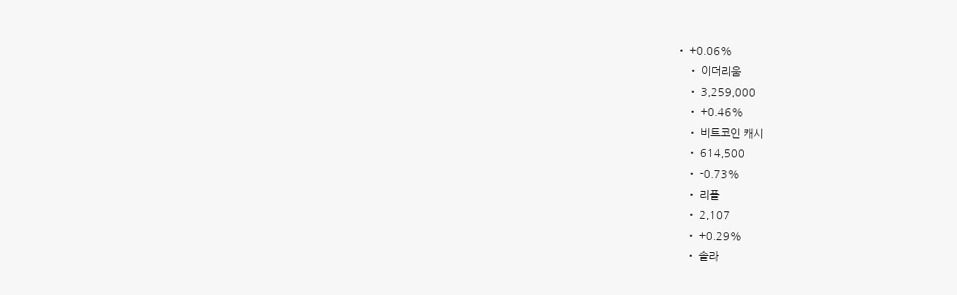• +0.06%
    • 이더리움
    • 3,259,000
    • +0.46%
    • 비트코인 캐시
    • 614,500
    • -0.73%
    • 리플
    • 2,107
    • +0.29%
    • 솔라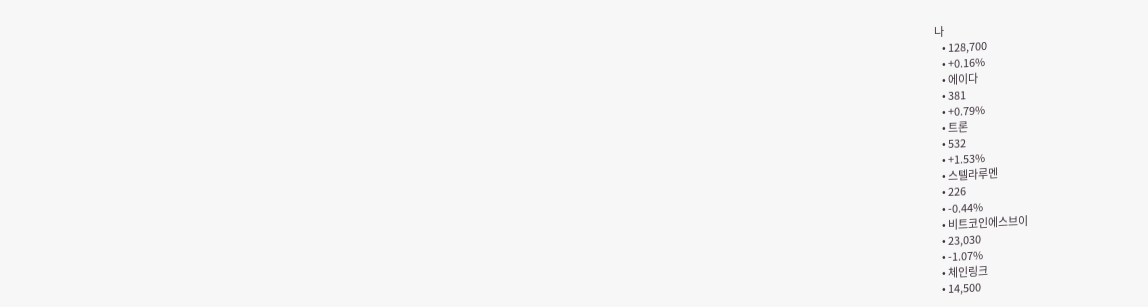나
    • 128,700
    • +0.16%
    • 에이다
    • 381
    • +0.79%
    • 트론
    • 532
    • +1.53%
    • 스텔라루멘
    • 226
    • -0.44%
    • 비트코인에스브이
    • 23,030
    • -1.07%
    • 체인링크
    • 14,500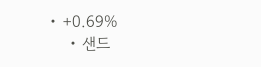• +0.69%
    • 샌드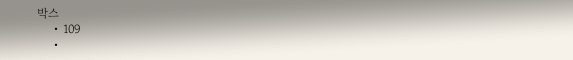박스
    • 109
    •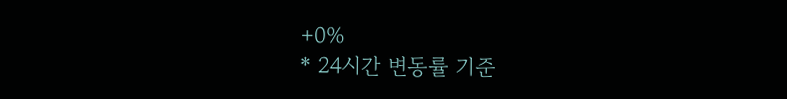+0%
* 24시간 변동률 기준